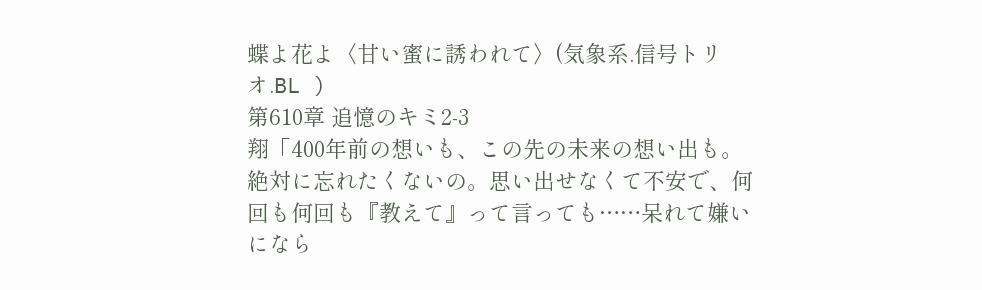蝶よ花よ〈甘い蜜に誘われて〉(気象系.信号トリオ.BL )
第610章 追憶のキミ2-3
翔「400年前の想いも、この先の未来の想い出も。絶対に忘れたくないの。思い出せなくて不安で、何回も何回も『教えて』って言っても……呆れて嫌いになら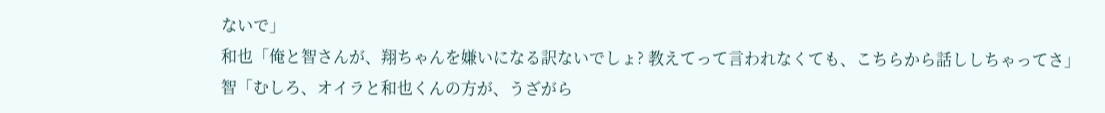ないで」
和也「俺と智さんが、翔ちゃんを嫌いになる訳ないでしょ? 教えてって言われなくても、こちらから話ししちゃってさ」
智「むしろ、オイラと和也くんの方が、うざがら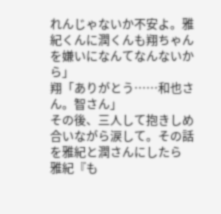れんじゃないか不安よ。雅紀くんに潤くんも翔ちゃんを嫌いになんてなんないから」
翔「ありがとう……和也さん。智さん」
その後、三人して抱きしめ合いながら涙して。その話を雅紀と潤さんにしたら
雅紀『も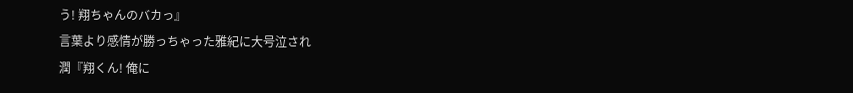う! 翔ちゃんのバカっ』
言葉より感情が勝っちゃった雅紀に大号泣され
潤『翔くん! 俺に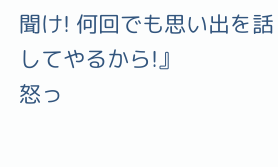聞け! 何回でも思い出を話してやるから!』
怒っ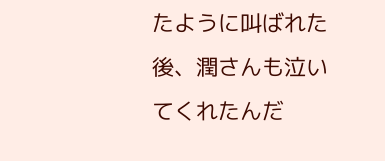たように叫ばれた後、潤さんも泣いてくれたんだ